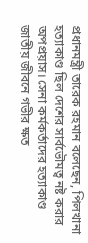প্রধানমন্ত্রী তারেক রহমান বলেছেন, পিলখানা হত্যাকাণ্ড ছিল দেশের সার্বভৌমত্ব নষ্ট করার অপপ্রয়াস। সেনা কর্মকর্তাদের হত্যাকাণ্ড জাতীয় জীবনে গভীর ক্ষত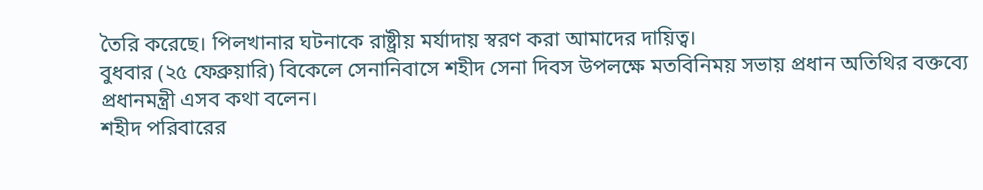তৈরি করেছে। পিলখানার ঘটনাকে রাষ্ট্রীয় মর্যাদায় স্বরণ করা আমাদের দায়িত্ব।
বুধবার (২৫ ফেব্রুয়ারি) বিকেলে সেনানিবাসে শহীদ সেনা দিবস উপলক্ষে মতবিনিময় সভায় প্রধান অতিথির বক্তব্যে প্রধানমন্ত্রী এসব কথা বলেন।
শহীদ পরিবারের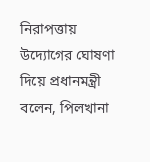নিরাপত্তায় উদ্যোগের ঘোষণা দিয়ে প্রধানমন্ত্রী বলেন, পিলখানা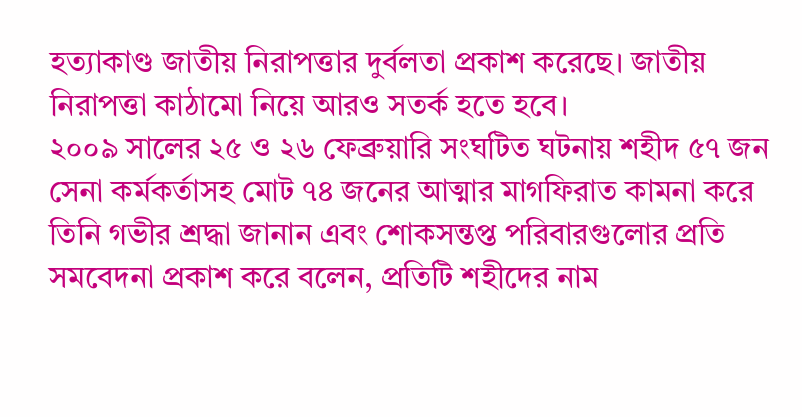হত্যাকাণ্ড জাতীয় নিরাপত্তার দুর্বলতা প্রকাশ করেছে। জাতীয় নিরাপত্তা কাঠামো নিয়ে আরও সতর্ক হতে হবে।
২০০৯ সালের ২৫ ও ২৬ ফেব্রুয়ারি সংঘটিত ঘটনায় শহীদ ৫৭ জন সেনা কর্মকর্তাসহ মোট ৭৪ জনের আত্মার মাগফিরাত কামনা করে তিনি গভীর শ্রদ্ধা জানান এবং শোকসন্তপ্ত পরিবারগুলোর প্রতি সমবেদনা প্রকাশ করে বলেন, প্রতিটি শহীদের নাম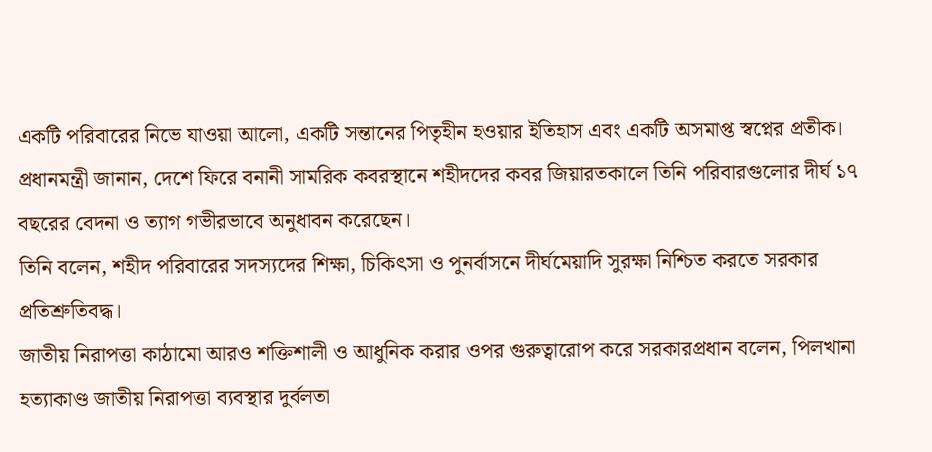একটি পরিবারের নিভে যাওয়া আলো, একটি সন্তানের পিতৃহীন হওয়ার ইতিহাস এবং একটি অসমাপ্ত স্বপ্নের প্রতীক।
প্রধানমন্ত্রী জানান, দেশে ফিরে বনানী সামরিক কবরস্থানে শহীদদের কবর জিয়ারতকালে তিনি পরিবারগুলোর দীর্ঘ ১৭ বছরের বেদনা ও ত্যাগ গভীরভাবে অনুধাবন করেছেন।
তিনি বলেন, শহীদ পরিবারের সদস্যদের শিক্ষা, চিকিৎসা ও পুনর্বাসনে দীর্ঘমেয়াদি সুরক্ষা নিশ্চিত করতে সরকার প্রতিশ্রুতিবদ্ধ।
জাতীয় নিরাপত্তা কাঠামো আরও শক্তিশালী ও আধুনিক করার ওপর গুরুত্বারোপ করে সরকারপ্রধান বলেন, পিলখানা হত্যাকাণ্ড জাতীয় নিরাপত্তা ব্যবস্থার দুর্বলতা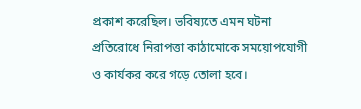প্রকাশ করেছিল। ভবিষ্যতে এমন ঘটনা প্রতিরোধে নিরাপত্তা কাঠামোকে সময়োপযোগী ও কার্যকর করে গড়ে তোলা হবে।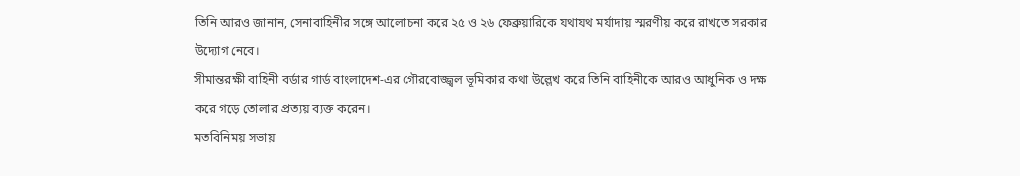তিনি আরও জানান, সেনাবাহিনীর সঙ্গে আলোচনা করে ২৫ ও ২৬ ফেব্রুয়ারিকে যথাযথ মর্যাদায় স্মরণীয় করে রাখতে সরকার উদ্যোগ নেবে।
সীমান্তরক্ষী বাহিনী বর্ডার গার্ড বাংলাদেশ-এর গৌরবোজ্জ্বল ভূমিকার কথা উল্লেখ করে তিনি বাহিনীকে আরও আধুনিক ও দক্ষ করে গড়ে তোলার প্রত্যয় ব্যক্ত করেন।
মতবিনিময় সভায়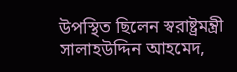উপস্থিত ছিলেন স্বরাষ্ট্রমন্ত্রী সালাহউদ্দিন আহমেদ,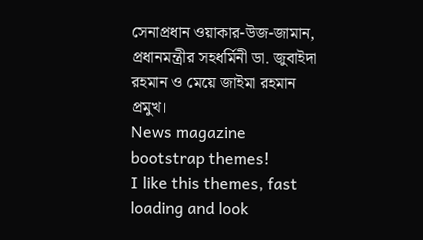সেনাপ্রধান ওয়াকার-উজ-জামান, প্রধানমন্ত্রীর সহধর্মিনী ডা. জুবাইদা রহমান ও মেয়ে জাইমা রহমান প্রমুখ।
News magazine bootstrap themes!
I like this themes, fast loading and look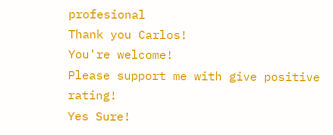profesional
Thank you Carlos!
You're welcome!
Please support me with give positive rating!
Yes Sure!